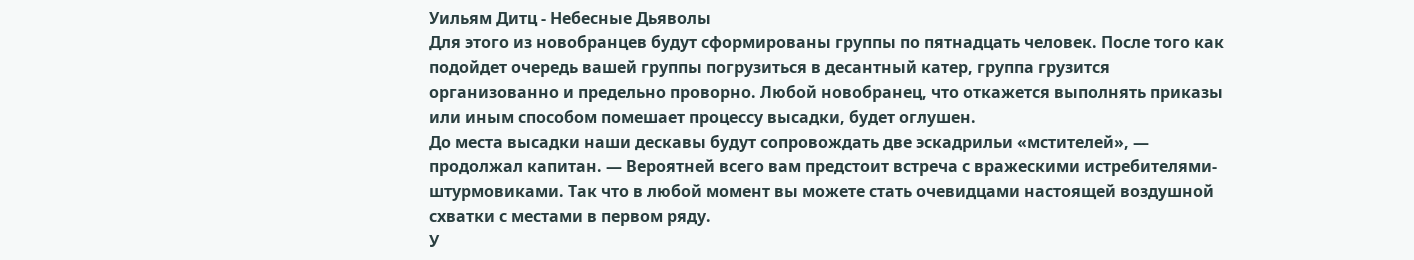Уильям Дитц - Небесные Дьяволы
Для этого из новобранцев будут сформированы группы по пятнадцать человек. После того как подойдет очередь вашей группы погрузиться в десантный катер, группа грузится организованно и предельно проворно. Любой новобранец, что откажется выполнять приказы или иным способом помешает процессу высадки, будет оглушен.
До места высадки наши дескавы будут сопровождать две эскадрильи «мстителей», — продолжал капитан. — Вероятней всего вам предстоит встреча с вражескими истребителями-штурмовиками. Так что в любой момент вы можете стать очевидцами настоящей воздушной схватки с местами в первом ряду.
У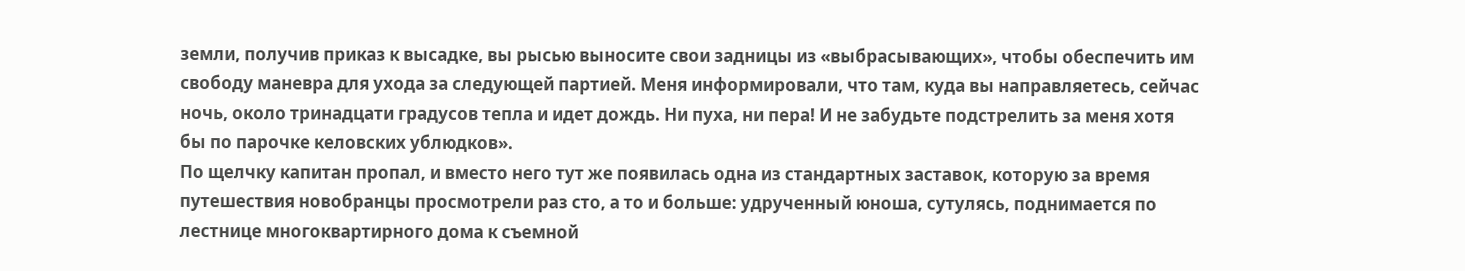земли, получив приказ к высадке, вы рысью выносите свои задницы из «выбрасывающих», чтобы обеспечить им свободу маневра для ухода за следующей партией. Меня информировали, что там, куда вы направляетесь, сейчас ночь, около тринадцати градусов тепла и идет дождь. Ни пуха, ни пера! И не забудьте подстрелить за меня хотя бы по парочке келовских ублюдков».
По щелчку капитан пропал, и вместо него тут же появилась одна из стандартных заставок, которую за время путешествия новобранцы просмотрели раз сто, а то и больше: удрученный юноша, сутулясь, поднимается по лестнице многоквартирного дома к съемной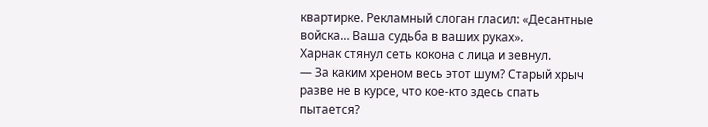квартирке. Рекламный слоган гласил: «Десантные войска… Ваша судьба в ваших руках».
Харнак стянул сеть кокона с лица и зевнул.
— За каким хреном весь этот шум? Старый хрыч разве не в курсе, что кое-кто здесь спать пытается?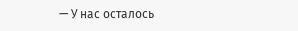— У нас осталось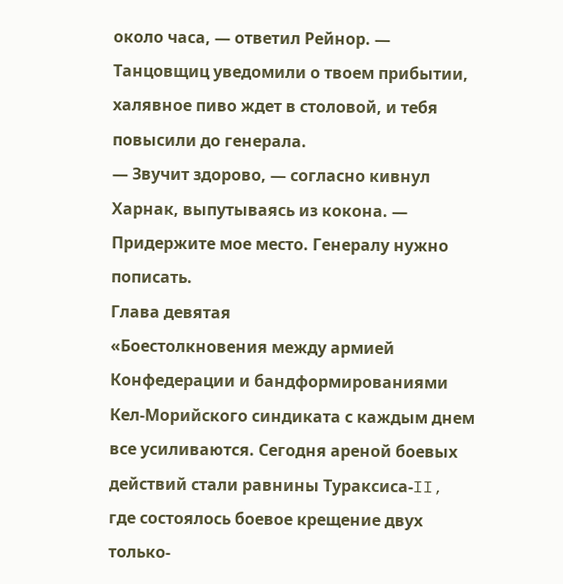около часа, — ответил Рейнор. — Танцовщиц уведомили о твоем прибытии, халявное пиво ждет в столовой, и тебя повысили до генерала.
— Звучит здорово, — согласно кивнул Харнак, выпутываясь из кокона. — Придержите мое место. Генералу нужно пописать.
Глава девятая
«Боестолкновения между армией Конфедерации и бандформированиями Кел-Морийского синдиката с каждым днем все усиливаются. Сегодня ареной боевых действий стали равнины Тураксиса-II, где состоялось боевое крещение двух только-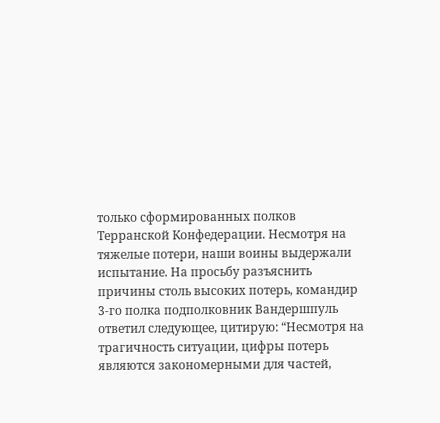только сформированных полков Терранской Конфедерации. Несмотря на тяжелые потери, наши воины выдержали испытание. На просьбу разъяснить причины столь высоких потерь, командир 3-го полка подполковник Вандершпуль ответил следующее, цитирую: “Несмотря на трагичность ситуации, цифры потерь являются закономерными для частей,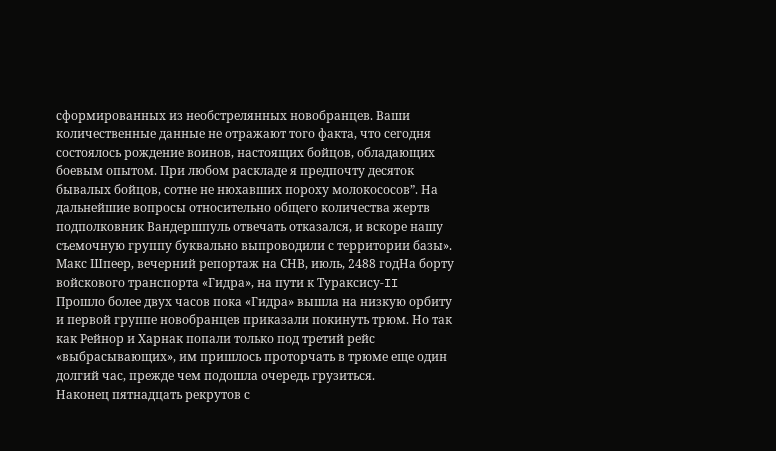сформированных из необстрелянных новобранцев. Ваши количественные данные не отражают того факта, что сегодня состоялось рождение воинов, настоящих бойцов, обладающих боевым опытом. При любом раскладе я предпочту десяток бывалых бойцов, сотне не нюхавших пороху молокососов”. На дальнейшие вопросы относительно общего количества жертв подполковник Вандершпуль отвечать отказался, и вскоре нашу съемочную группу буквально выпроводили с территории базы».
Макс Шпеер, вечерний репортаж на СНВ, июль, 2488 годНа борту войскового транспорта «Гидра», на пути к Тураксису-II
Прошло более двух часов пока «Гидра» вышла на низкую орбиту и первой группе новобранцев приказали покинуть трюм. Но так как Рейнор и Харнак попали только под третий рейс «выбрасывающих», им пришлось проторчать в трюме еще один долгий час, прежде чем подошла очередь грузиться.
Наконец пятнадцать рекрутов с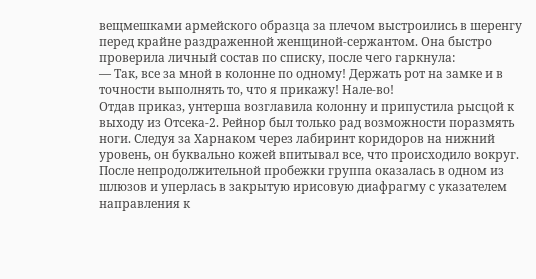вещмешками армейского образца за плечом выстроились в шеренгу перед крайне раздраженной женщиной-сержантом. Она быстро проверила личный состав по списку, после чего гаркнула:
— Так, все за мной в колонне по одному! Держать рот на замке и в точности выполнять то, что я прикажу! Нале-во!
Отдав приказ, унтерша возглавила колонну и припустила рысцой к выходу из Отсека-2. Рейнор был только рад возможности поразмять ноги. Следуя за Харнаком через лабиринт коридоров на нижний уровень, он буквально кожей впитывал все, что происходило вокруг. После непродолжительной пробежки группа оказалась в одном из шлюзов и уперлась в закрытую ирисовую диафрагму с указателем направления к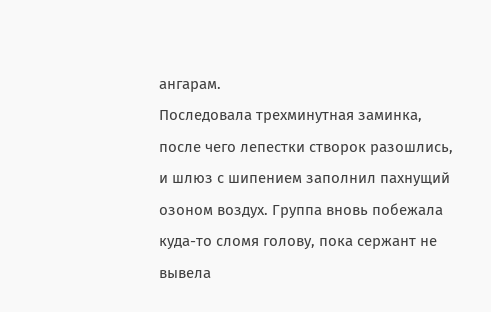ангарам.
Последовала трехминутная заминка, после чего лепестки створок разошлись, и шлюз с шипением заполнил пахнущий озоном воздух. Группа вновь побежала куда-то сломя голову, пока сержант не вывела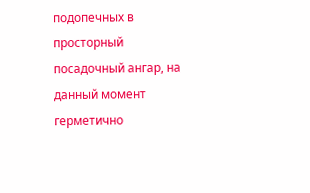подопечных в просторный посадочный ангар, на данный момент герметично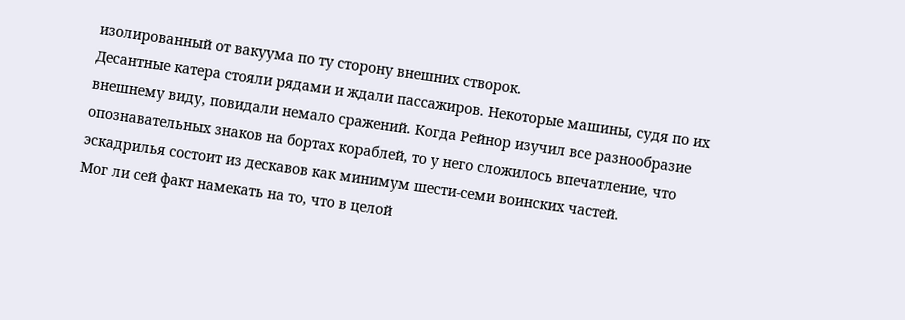изолированный от вакуума по ту сторону внешних створок.
Десантные катера стояли рядами и ждали пассажиров. Некоторые машины, судя по их внешнему виду, повидали немало сражений. Когда Рейнор изучил все разнообразие опознавательных знаков на бортах кораблей, то у него сложилось впечатление, что эскадрилья состоит из дескавов как минимум шести-семи воинских частей.
Мог ли сей факт намекать на то, что в целой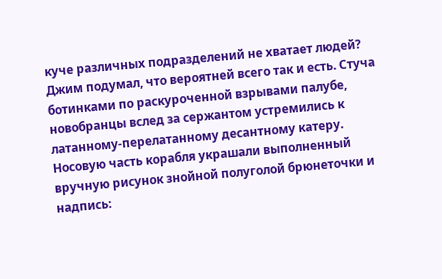куче различных подразделений не хватает людей? Джим подумал, что вероятней всего так и есть. Стуча ботинками по раскуроченной взрывами палубе, новобранцы вслед за сержантом устремились к латанному-перелатанному десантному катеру. Носовую часть корабля украшали выполненный вручную рисунок знойной полуголой брюнеточки и надпись: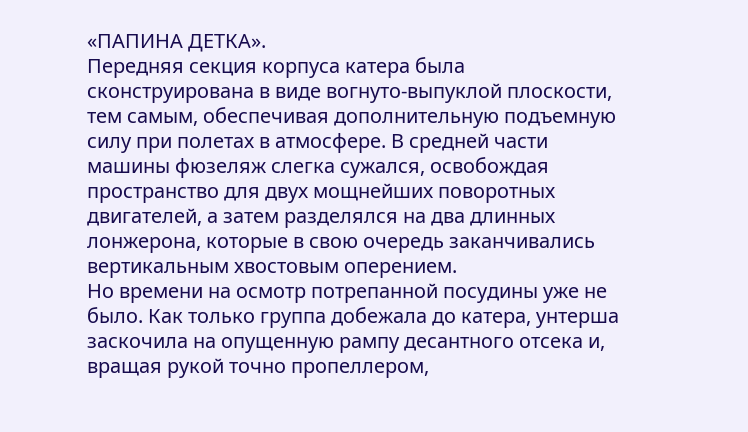«ПАПИНА ДЕТКА».
Передняя секция корпуса катера была сконструирована в виде вогнуто-выпуклой плоскости, тем самым, обеспечивая дополнительную подъемную силу при полетах в атмосфере. В средней части машины фюзеляж слегка сужался, освобождая пространство для двух мощнейших поворотных двигателей, а затем разделялся на два длинных лонжерона, которые в свою очередь заканчивались вертикальным хвостовым оперением.
Но времени на осмотр потрепанной посудины уже не было. Как только группа добежала до катера, унтерша заскочила на опущенную рампу десантного отсека и, вращая рукой точно пропеллером,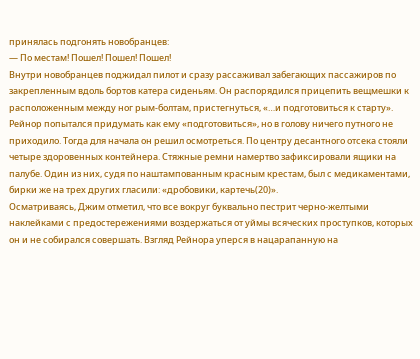принялась подгонять новобранцев:
— По местам! Пошел! Пошел! Пошел!
Внутри новобранцев поджидал пилот и сразу рассаживал забегающих пассажиров по закрепленным вдоль бортов катера сиденьям. Он распорядился прицепить вещмешки к расположенным между ног рым-болтам, пристегнуться, «…и подготовиться к старту».
Рейнор попытался придумать как ему «подготовиться», но в голову ничего путного не приходило. Тогда для начала он решил осмотреться. По центру десантного отсека стояли четыре здоровенных контейнера. Стяжные ремни намертво зафиксировали ящики на палубе. Один из них, судя по наштампованным красным крестам, был с медикаментами, бирки же на трех других гласили: «дробовики, картечь(20)».
Осматриваясь, Джим отметил, что все вокруг буквально пестрит черно-желтыми наклейками с предостережениями воздержаться от уймы всяческих проступков, которых он и не собирался совершать. Взгляд Рейнора уперся в нацарапанную на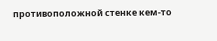противоположной стенке кем-то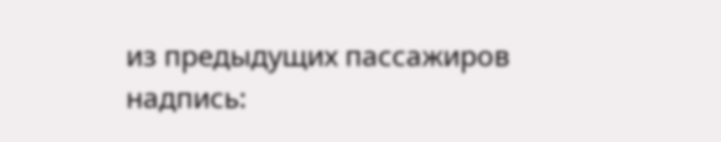из предыдущих пассажиров надпись: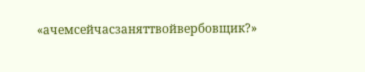«ачемсейчасзаняттвойвербовщик?»